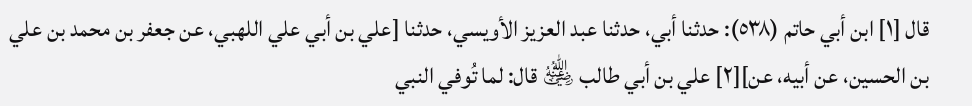قال [١] ابن أبي حاتم (٥٣٨): حدثنا أبي، حدثنا عبد العزيز الأويسي، حدثنا [علي بن أبي علي اللهبي، عن جعفر بن محمد بن علي بن الحسين، عن أبيه، عن][٢] علي بن أبي طالب ﵁ قال: لما تُوفي النبي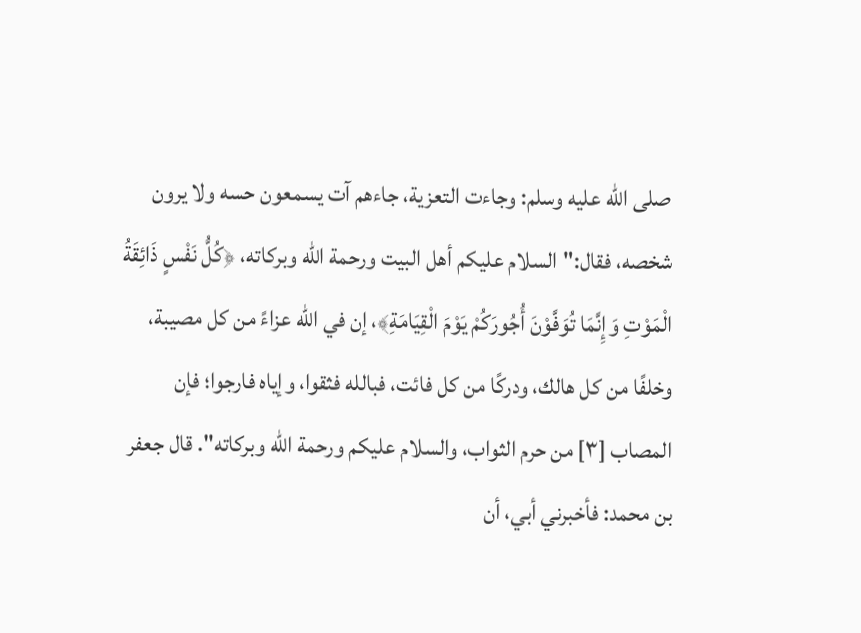صلى الله عليه وسلم: وجاءت التعزية، جاءهم آت يسمعون حسه ولا يرون شخصه، فقال:"السلام عليكم أهل البيت ورحمة الله وبركاته، ﴿كُلُّ نَفْسٍ ذَائِقَةُ الْمَوْتِ وَإِنَّمَا تُوَفَّوْنَ أُجُورَكُمْ يَوْمَ الْقِيَامَةِ﴾، إن في الله عزاءً من كل مصيبة، وخلفًا من كل هالك، ودركًا من كل فائت، فبالله فثقوا، وإياه فارجوا؛ فإن المصاب [٣] من حرم الثواب، والسلام عليكم ورحمة الله وبركاته". قال جعفر بن محمد: فأخبرني أبي، أن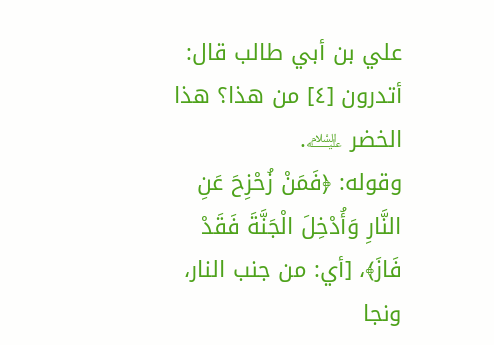علي بن أبي طالب قال: أتدرون [٤] من هذا؟ هذا الخضر ﵇.
وقوله: ﴿فَمَنْ زُحْزِحَ عَنِ النَّارِ وَأُدْخِلَ الْجَنَّةَ فَقَدْ فَازَ﴾، [أي: من جنب النار، ونجا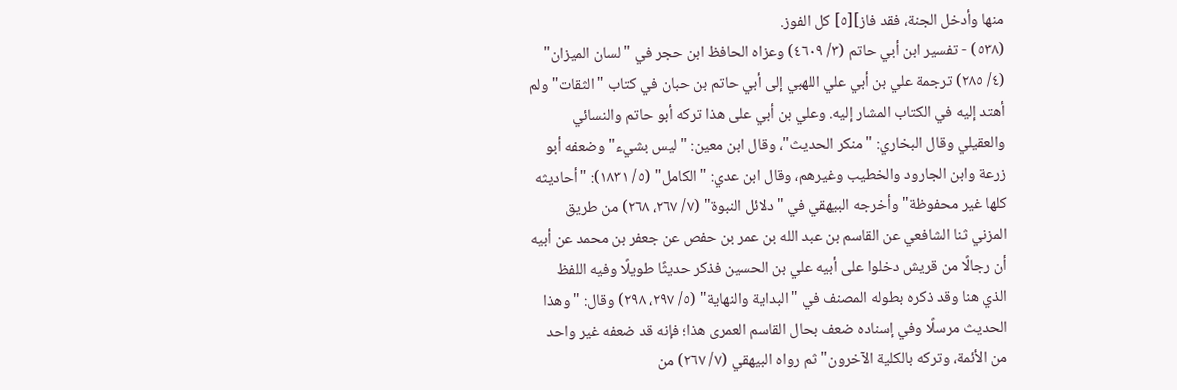منها وأدخل الجنة، فقد فاز][٥] كل الفوز.
(٥٣٨) - تفسير ابن أبي حاتم (٣/ ٤٦٠٩) وعزاه الحافظ ابن حجر في "لسان الميزان" (٤/ ٢٨٥) ترجمة علي بن أبي علي اللهبي إلى أبي حاتم بن حبان في كتاب "الثقات" ولم أهتد إليه في الكتاب المشار إليه. وعلي بن أبي على هذا تركه أبو حاتم والنسائي والعقيلي وقال البخاري: "منكر الحديث"، وقال ابن معين: "ليس بشيء" وضعفه أبو زرعة وابن الجارود والخطيب وغيرهم، وقال ابن عدي: "الكامل" (٥/ ١٨٣١): "أحاديثه كلها غير محفوظة" وأخرجه البيهقي في "دلائل النبوة" (٧/ ٢٦٧، ٢٦٨) من طريق المزني ثنا الشافعي عن القاسم بن عبد الله بن عمر بن حفص عن جعفر بن محمد عن أبيه أن رجالًا من قريش دخلوا على أبيه علي بن الحسين فذكر حديثًا طويلًا وفيه اللفظ الذي هنا وقد ذكره بطوله المصنف في "البداية والنهاية" (٥/ ٢٩٧، ٢٩٨) وقال: "وهذا الحديث مرسلًا وفي إسناده ضعف بحال القاسم العمرى هذا؛ فإنه قد ضعفه غير واحد من الأئمة، وتركه بالكلية الآخرون" ثم رواه البيهقي (٧/ ٢٦٧) من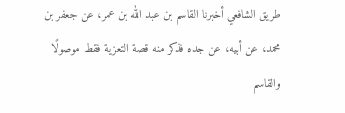طريق الشافعي أخبرنا القاسم بن عبد الله بن عمر، عن جعفر بن محمد، عن أبيه، عن جده فذكر منه قصة التعزية فقط موصولًا والقاسم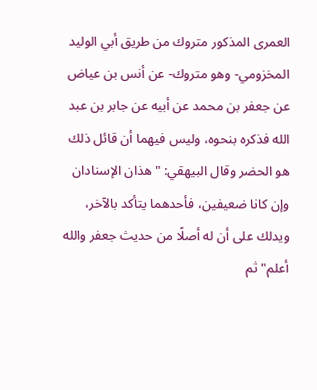العمرى المذكور متروك من طريق أبي الوليد المخزومي- وهو متروك- عن أنس بن عياض عن جعفر بن محمد عن أبيه عن جابر بن عبد الله فذكره بنحوه، وليس فيهما أن قائل ذلك هو الحضر وقال البيهقي: "هذان الإسنادان وإن كانا ضعيفين، فأحدهما يتأكد بالآخر، ويدلك على أن له أصلًا من حديث جعفر والله أعلم" ثم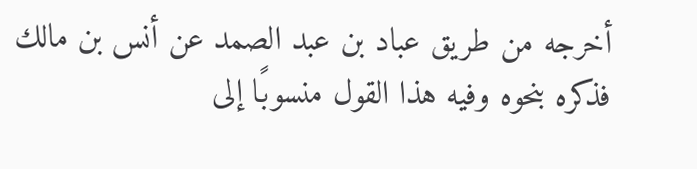أخرجه من طريق عباد بن عبد الصمد عن أنس بن مالك فذكره بنحوه وفيه هذا القول منسوبًا إلى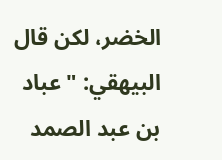الخضر، لكن قال البيهقي: "عباد بن عبد الصمد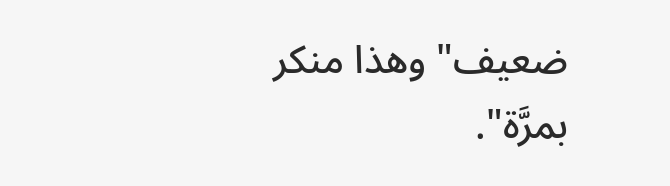ضعيف" وهذا منكر بمرَّة".